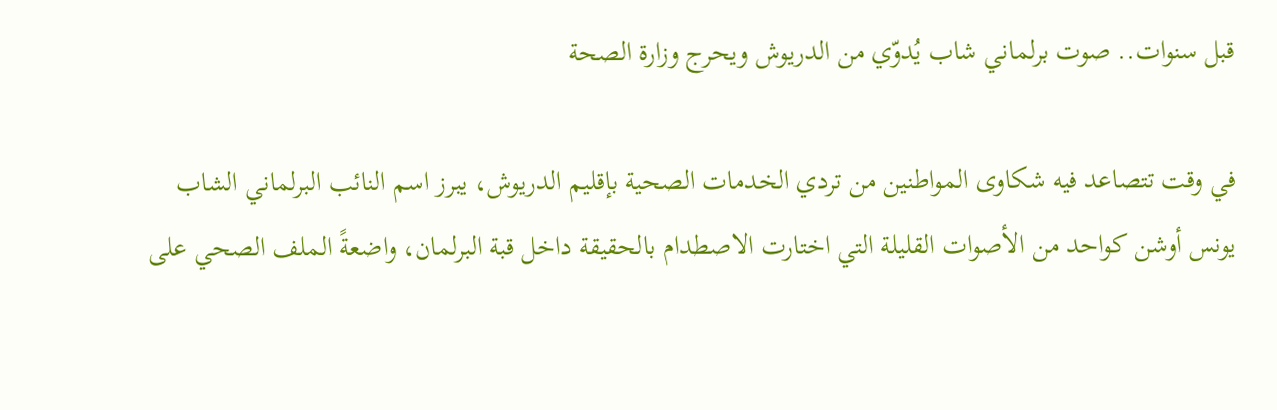قبل سنوات.. صوت برلماني شاب يُدوّي من الدريوش ويحرج وزارة الصحة

في وقت تتصاعد فيه شكاوى المواطنين من تردي الخدمات الصحية بإقليم الدريوش، يبرز اسم النائب البرلماني الشاب يونس أوشن كواحد من الأصوات القليلة التي اختارت الاصطدام بالحقيقة داخل قبة البرلمان، واضعةً الملف الصحي على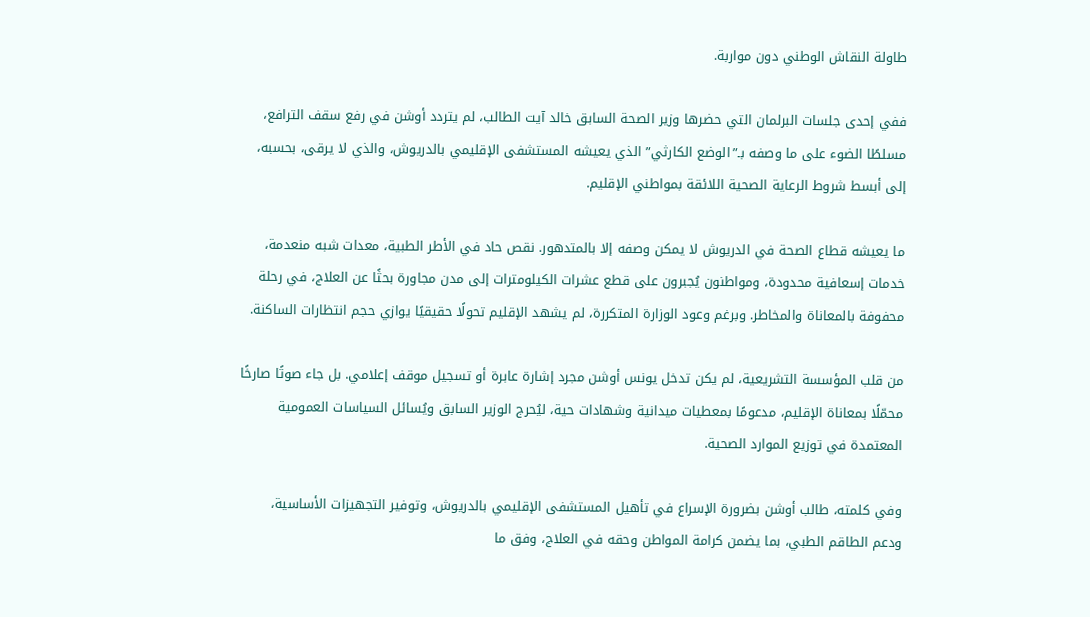طاولة النقاش الوطني دون مواربة.

ففي إحدى جلسات البرلمان التي حضرها وزير الصحة السابق خالد آيت الطالب، لم يتردد أوشن في رفع سقف الترافع، مسلطًا الضوء على ما وصفه بـ”الوضع الكارثي” الذي يعيشه المستشفى الإقليمي بالدريوش، والذي لا يرقى، بحسبه، إلى أبسط شروط الرعاية الصحية اللائقة بمواطني الإقليم.

ما يعيشه قطاع الصحة في الدريوش لا يمكن وصفه إلا بالمتدهور. نقص حاد في الأطر الطبية، معدات شبه منعدمة، خدمات إسعافية محدودة، ومواطنون يُجبرون على قطع عشرات الكيلومترات إلى مدن مجاورة بحثًا عن العلاج، في رحلة محفوفة بالمعاناة والمخاطر. وبرغم وعود الوزارة المتكررة، لم يشهد الإقليم تحولًا حقيقيًا يوازي حجم انتظارات الساكنة.

من قلب المؤسسة التشريعية، لم يكن تدخل يونس أوشن مجرد إشارة عابرة أو تسجيل موقف إعلامي. بل جاء صوتًا صارخًا محمّلًا بمعاناة الإقليم، مدعومًا بمعطيات ميدانية وشهادات حية، ليُحرج الوزير السابق ويُسائل السياسات العمومية المعتمدة في توزيع الموارد الصحية.

وفي كلمته، طالب أوشن بضرورة الإسراع في تأهيل المستشفى الإقليمي بالدريوش، وتوفير التجهيزات الأساسية، ودعم الطاقم الطبي، بما يضمن كرامة المواطن وحقه في العلاج، وفق ما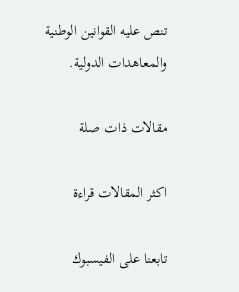تنص عليه القوانين الوطنية والمعاهدات الدولية.

مقالات ذات صلة

اكثر المقالات قراءة

تابعنا على الفيسبوك